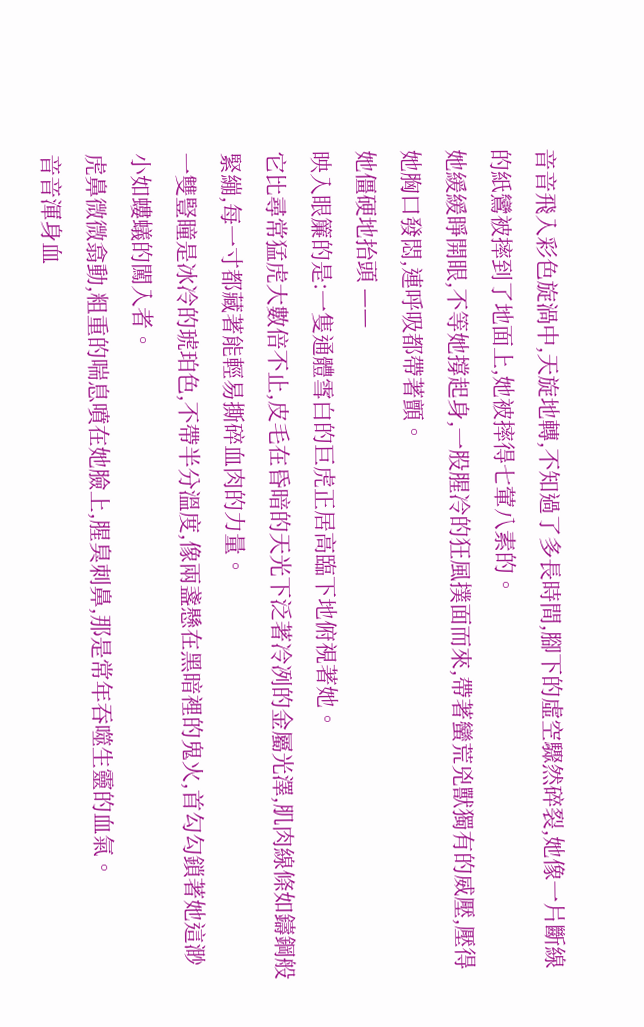音音飛入彩色旋渦中,天旋地轉,不知過了多長時間,腳下的虛空驟然碎裂,她像一片斷線的紙鸞被摔到了地面上,她被摔得七葷八素的。
她緩緩睜開眼,不等她撐起身,一股腥冷的狂風撲面而來,帶著蠻荒兇獸獨有的威壓,壓得她胸口發悶,連呼吸都帶著顫。
她僵硬地抬頭 ——
映入眼簾的是:一隻通體雪白的巨虎正居高臨下地俯視著她。
它比尋常猛虎大數倍不止,皮毛在昏暗的天光下泛著冷冽的金屬光澤,肌肉線條如鑄鋼般緊繃,每一寸都藏著能輕易撕碎血肉的力量。
一雙豎瞳是冰冷的琥珀色,不帶半分溫度,像兩盞懸在黑暗裡的鬼火,首勾勾鎖著她這渺小如螻蟻的闖入者。
虎鼻微微翕動,粗重的喘息噴在她臉上,腥臭刺鼻,那是常年吞噬生靈的血氣。
音音渾身血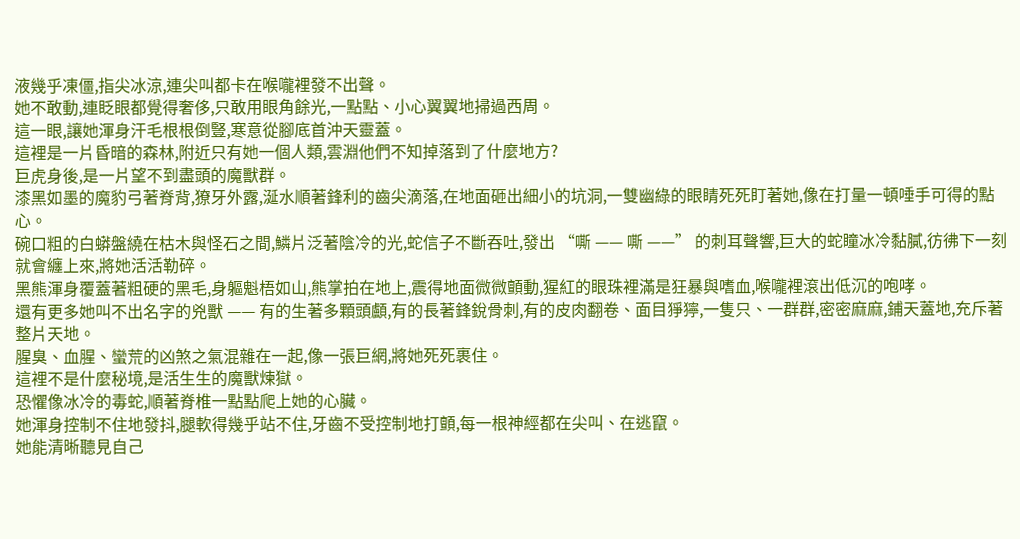液幾乎凍僵,指尖冰涼,連尖叫都卡在喉嚨裡發不出聲。
她不敢動,連眨眼都覺得奢侈,只敢用眼角餘光,一點點、小心翼翼地掃過西周。
這一眼,讓她渾身汗毛根根倒豎,寒意從腳底首沖天靈蓋。
這裡是一片昏暗的森林,附近只有她一個人類,雲淵他們不知掉落到了什麼地方?
巨虎身後,是一片望不到盡頭的魔獸群。
漆黑如墨的魔豹弓著脊背,獠牙外露,涎水順著鋒利的齒尖滴落,在地面砸出細小的坑洞,一雙幽綠的眼睛死死盯著她,像在打量一頓唾手可得的點心。
碗口粗的白蟒盤繞在枯木與怪石之間,鱗片泛著陰冷的光,蛇信子不斷吞吐,發出 “嘶 —— 嘶 ——” 的刺耳聲響,巨大的蛇瞳冰冷黏膩,彷彿下一刻就會纏上來,將她活活勒碎。
黑熊渾身覆蓋著粗硬的黑毛,身軀魁梧如山,熊掌拍在地上,震得地面微微顫動,猩紅的眼珠裡滿是狂暴與嗜血,喉嚨裡滾出低沉的咆哮。
還有更多她叫不出名字的兇獸 —— 有的生著多顆頭顱,有的長著鋒銳骨刺,有的皮肉翻卷、面目猙獰,一隻只、一群群,密密麻麻,鋪天蓋地,充斥著整片天地。
腥臭、血腥、蠻荒的凶煞之氣混雜在一起,像一張巨網,將她死死裹住。
這裡不是什麼秘境,是活生生的魔獸煉獄。
恐懼像冰冷的毒蛇,順著脊椎一點點爬上她的心臟。
她渾身控制不住地發抖,腿軟得幾乎站不住,牙齒不受控制地打顫,每一根神經都在尖叫、在逃竄。
她能清晰聽見自己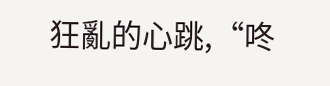狂亂的心跳,“咚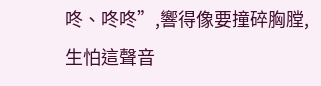咚、咚咚”,響得像要撞碎胸膛,生怕這聲音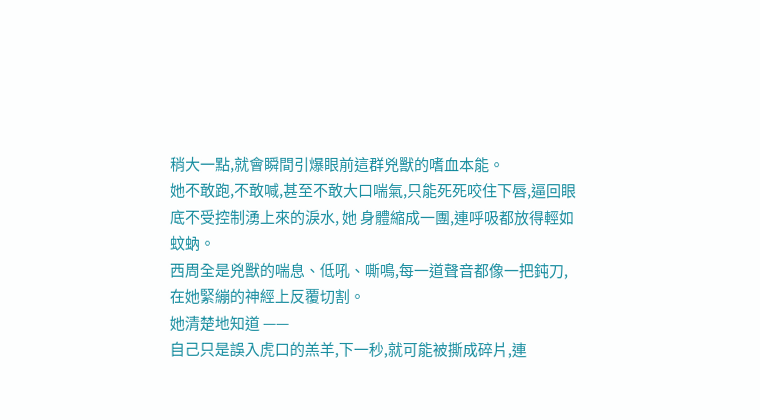稍大一點,就會瞬間引爆眼前這群兇獸的嗜血本能。
她不敢跑,不敢喊,甚至不敢大口喘氣,只能死死咬住下唇,逼回眼底不受控制湧上來的淚水, 她 身體縮成一團,連呼吸都放得輕如蚊蚋。
西周全是兇獸的喘息、低吼、嘶鳴,每一道聲音都像一把鈍刀,在她緊繃的神經上反覆切割。
她清楚地知道 ——
自己只是誤入虎口的羔羊,下一秒,就可能被撕成碎片,連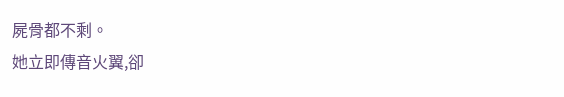屍骨都不剩。
她立即傳音火翼,卻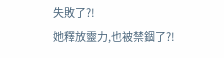失敗了?!
她釋放靈力,也被禁錮了?!